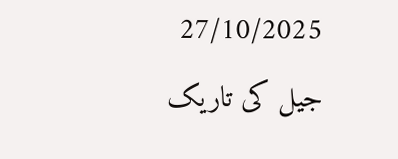27/10/2025
جیل کی تاریک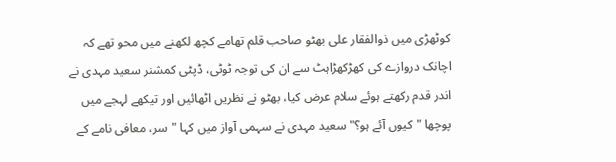کوٹھڑی میں ذوالفقار علی بھٹو صاحب قلم تھامے کچھ لکھنے میں محو تھے کہ اچانک دروازے کی کھڑکھڑاہٹ سے ان کی توجہ ٹوٹی، ڈپٹی کمشنر سعید مہدی نے اندر قدم رکھتے ہوئے سلام عرض کیا، بھٹو نے نظریں اٹھائیں اور تیکھے لہجے میں پوچھا "کیوں آئے ہو؟" سعید مہدی نے سہمی آواز میں کہا "سر، معافی نامے کے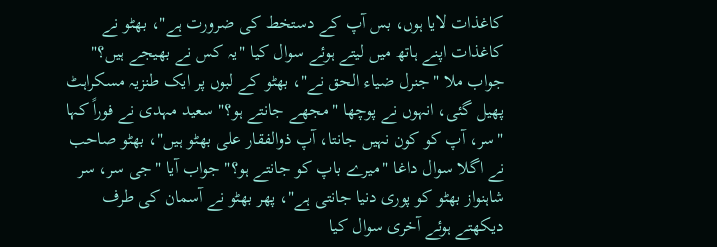کاغذات لایا ہوں، بس آپ کے دستخط کی ضرورت ہے"، بھٹو نے کاغذات اپنے ہاتھ میں لیتے ہوئے سوال کیا "یہ کس نے بھیجے ہیں؟" جواب ملا "جنرل ضیاء الحق نے"، بھٹو کے لبوں پر ایک طنزیہ مسکراہٹ پھیل گئی، انہوں نے پوچھا "مجھے جانتے ہو؟" سعید مہدی نے فوراً کہا "سر، آپ کو کون نہیں جانتا، آپ ذوالفقار علی بھٹو ہیں"، بھٹو صاحب نے اگلا سوال داغا "میرے باپ کو جانتے ہو؟" جواب آیا "جی سر، سر شاہنواز بھٹو کو پوری دنیا جانتی ہے"، پھر بھٹو نے آسمان کی طرف دیکھتے ہوئے آخری سوال کیا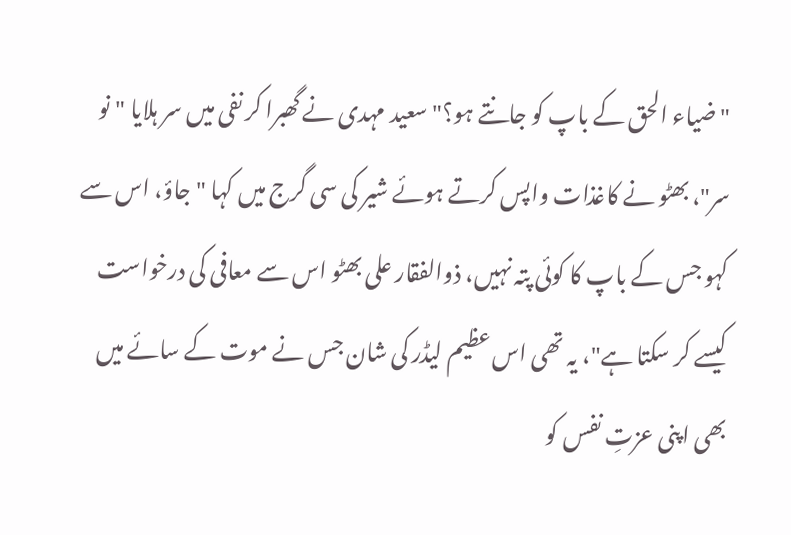"ضیاء الحق کے باپ کو جانتے ہو؟" سعید مہدی نے گھبرا کر نفی میں سر ہلایا "نو سر"، بھٹو نے کاغذات واپس کرتے ہوئے شیر کی سی گرج میں کہا "جاؤ، اس سے کہو جس کے باپ کا کوئی پتہ نہیں، ذوالفقار علی بھٹو اس سے معافی کی درخواست کیسے کر سکتا ہے"، یہ تھی اس عظیم لیڈر کی شان جس نے موت کے سائے میں بھی اپنی عزتِ نفس کو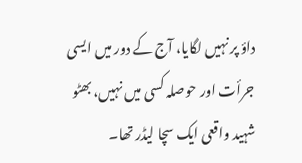داؤ پر نہیں لگایا، آج کے دور میں ایسی جرأت اور حوصلہ کسی میں نہیں، بھٹو شہید واقعی ایک سچا لیڈر تھا۔